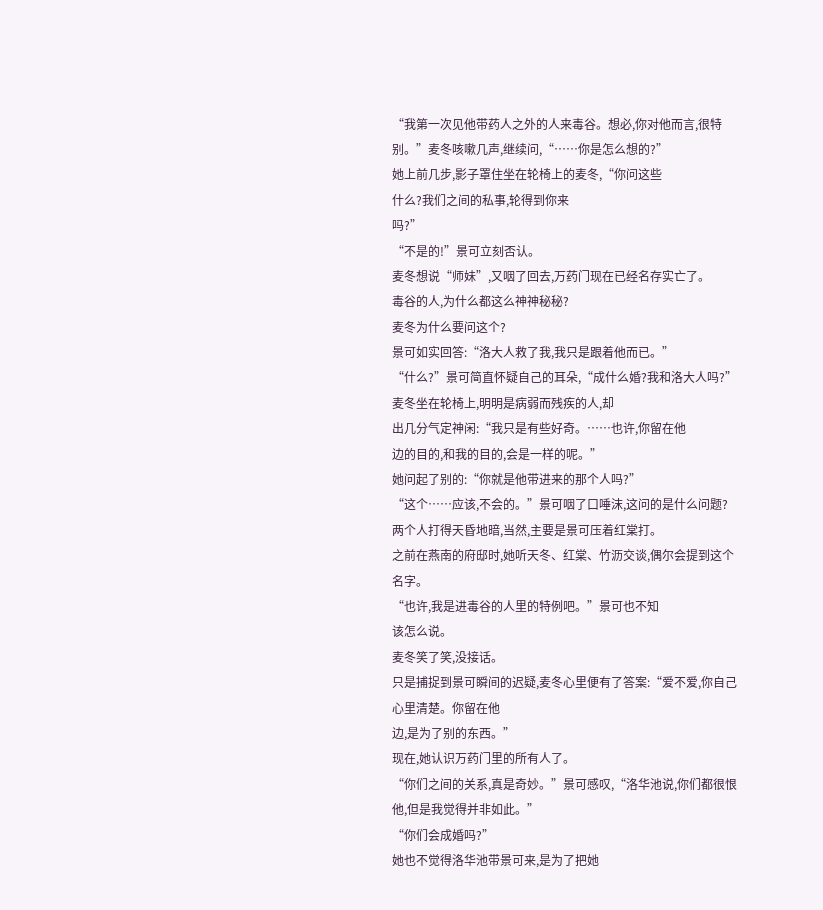“我第一次见他带药人之外的人来毒谷。想必,你对他而言,很特别。”麦冬咳嗽几声,继续问,“……你是怎么想的?”
她上前几步,影子罩住坐在轮椅上的麦冬,“你问这些
什么?我们之间的私事,轮得到你来
吗?”
“不是的!”景可立刻否认。
麦冬想说“师妹”,又咽了回去,万药门现在已经名存实亡了。
毒谷的人,为什么都这么神神秘秘?
麦冬为什么要问这个?
景可如实回答:“洛大人救了我,我只是跟着他而已。”
“什么?”景可简直怀疑自己的耳朵,“成什么婚?我和洛大人吗?”
麦冬坐在轮椅上,明明是病弱而残疾的人,却
出几分气定神闲:“我只是有些好奇。……也许,你留在他
边的目的,和我的目的,会是一样的呢。”
她问起了别的:“你就是他带进来的那个人吗?”
“这个……应该,不会的。”景可咽了口唾沫,这问的是什么问题?
两个人打得天昏地暗,当然,主要是景可压着红棠打。
之前在燕南的府邸时,她听天冬、红棠、竹沥交谈,偶尔会提到这个名字。
“也许,我是进毒谷的人里的特例吧。”景可也不知
该怎么说。
麦冬笑了笑,没接话。
只是捕捉到景可瞬间的迟疑,麦冬心里便有了答案:“爱不爱,你自己心里清楚。你留在他
边,是为了别的东西。”
现在,她认识万药门里的所有人了。
“你们之间的关系,真是奇妙。”景可感叹,“洛华池说,你们都很恨他,但是我觉得并非如此。”
“你们会成婚吗?”
她也不觉得洛华池带景可来,是为了把她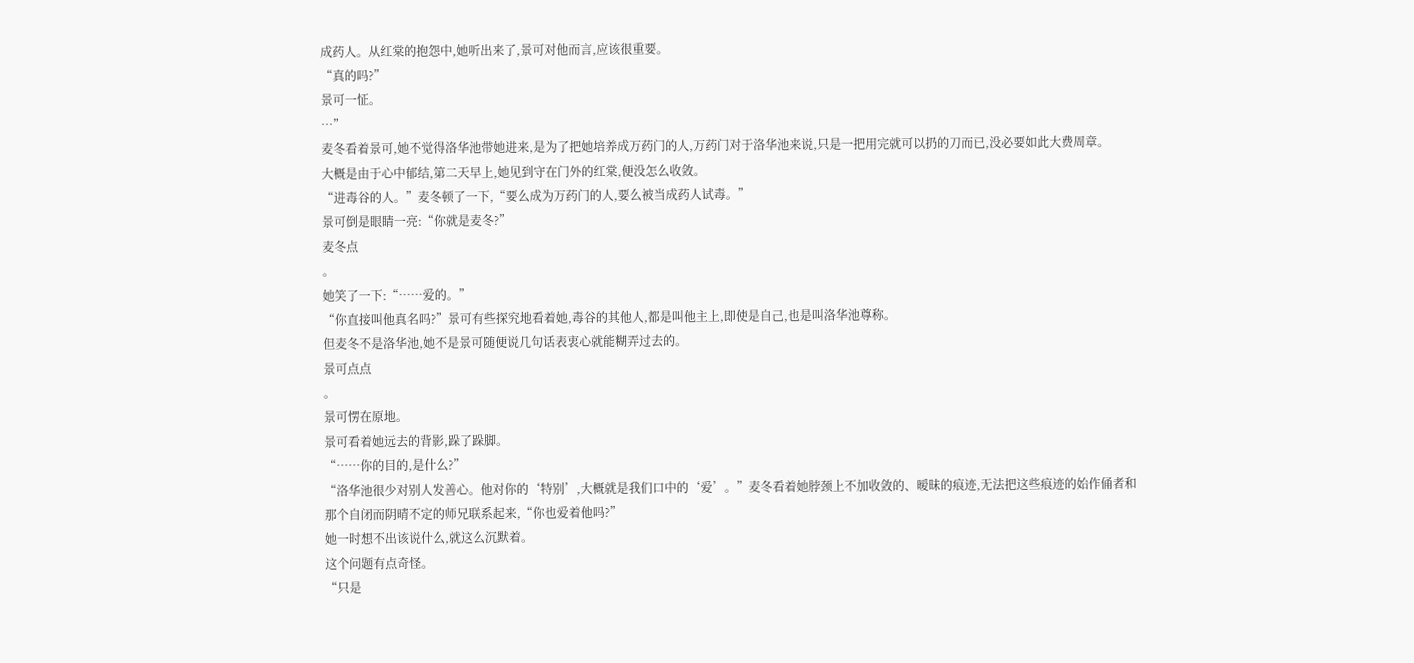成药人。从红棠的抱怨中,她听出来了,景可对他而言,应该很重要。
“真的吗?”
景可一怔。
…”
麦冬看着景可,她不觉得洛华池带她进来,是为了把她培养成万药门的人,万药门对于洛华池来说,只是一把用完就可以扔的刀而已,没必要如此大费周章。
大概是由于心中郁结,第二天早上,她见到守在门外的红棠,便没怎么收敛。
“进毒谷的人。”麦冬顿了一下,“要么成为万药门的人,要么被当成药人试毒。”
景可倒是眼睛一亮:“你就是麦冬?”
麦冬点
。
她笑了一下:“……爱的。”
“你直接叫他真名吗?”景可有些探究地看着她,毒谷的其他人,都是叫他主上,即使是自己,也是叫洛华池尊称。
但麦冬不是洛华池,她不是景可随便说几句话表衷心就能糊弄过去的。
景可点点
。
景可愣在原地。
景可看着她远去的背影,跺了跺脚。
“……你的目的,是什么?”
“洛华池很少对别人发善心。他对你的‘特别’,大概就是我们口中的‘爱’。”麦冬看着她脖颈上不加收敛的、暧昧的痕迹,无法把这些痕迹的始作俑者和那个自闭而阴晴不定的师兄联系起来,“你也爱着他吗?”
她一时想不出该说什么,就这么沉默着。
这个问题有点奇怪。
“只是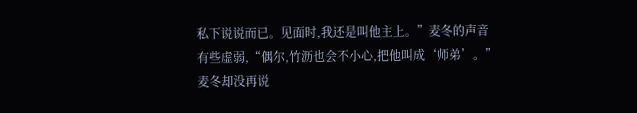私下说说而已。见面时,我还是叫他主上。”麦冬的声音有些虚弱,“偶尔,竹沥也会不小心,把他叫成‘师弟’。”
麦冬却没再说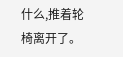什么,推着轮椅离开了。